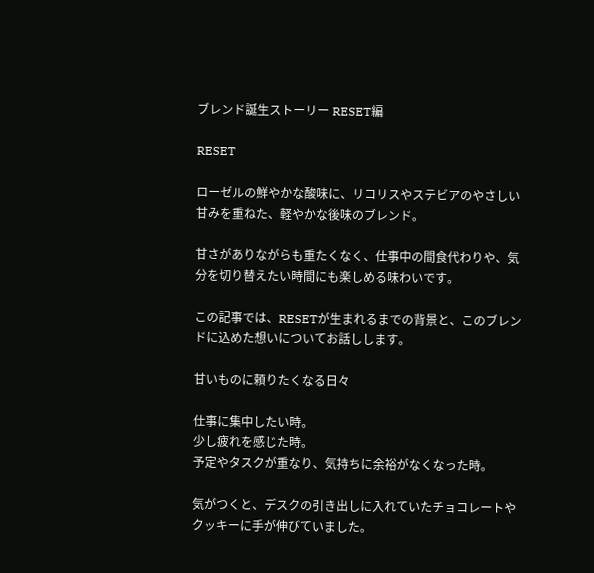ブレンド誕生ストーリー RESET編

RESET

ローゼルの鮮やかな酸味に、リコリスやステビアのやさしい甘みを重ねた、軽やかな後味のブレンド。

甘さがありながらも重たくなく、仕事中の間食代わりや、気分を切り替えたい時間にも楽しめる味わいです。

この記事では、RESETが生まれるまでの背景と、このブレンドに込めた想いについてお話しします。

甘いものに頼りたくなる日々

仕事に集中したい時。
少し疲れを感じた時。
予定やタスクが重なり、気持ちに余裕がなくなった時。

気がつくと、デスクの引き出しに入れていたチョコレートやクッキーに手が伸びていました。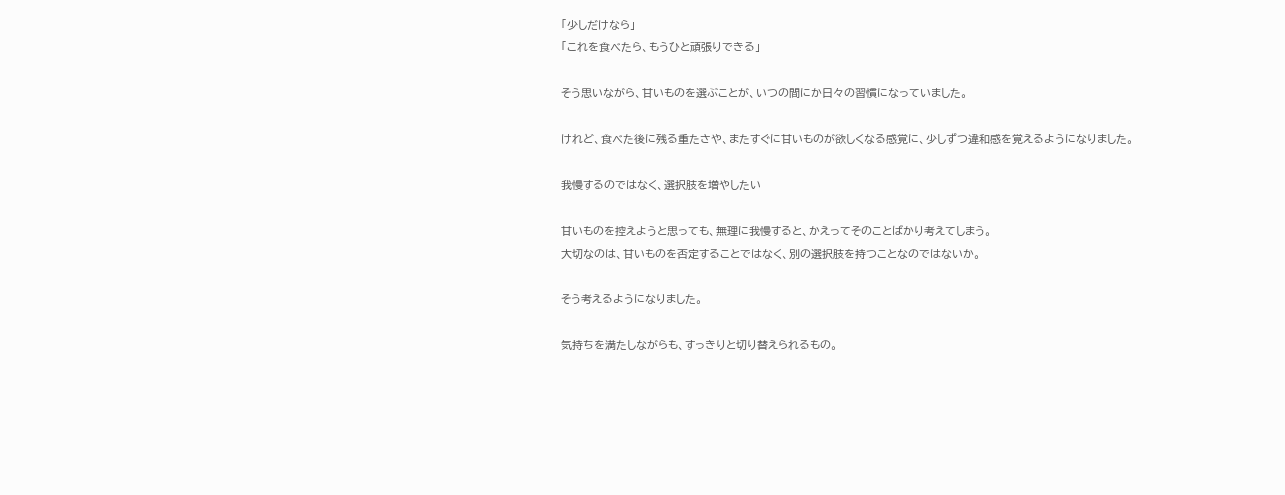「少しだけなら」
「これを食べたら、もうひと頑張りできる」

そう思いながら、甘いものを選ぶことが、いつの間にか日々の習慣になっていました。

けれど、食べた後に残る重たさや、またすぐに甘いものが欲しくなる感覚に、少しずつ違和感を覚えるようになりました。

我慢するのではなく、選択肢を増やしたい

甘いものを控えようと思っても、無理に我慢すると、かえってそのことばかり考えてしまう。
大切なのは、甘いものを否定することではなく、別の選択肢を持つことなのではないか。

そう考えるようになりました。

気持ちを満たしながらも、すっきりと切り替えられるもの。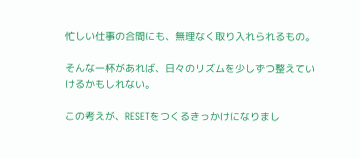忙しい仕事の合間にも、無理なく取り入れられるもの。

そんな一杯があれば、日々のリズムを少しずつ整えていけるかもしれない。

この考えが、RESETをつくるきっかけになりまし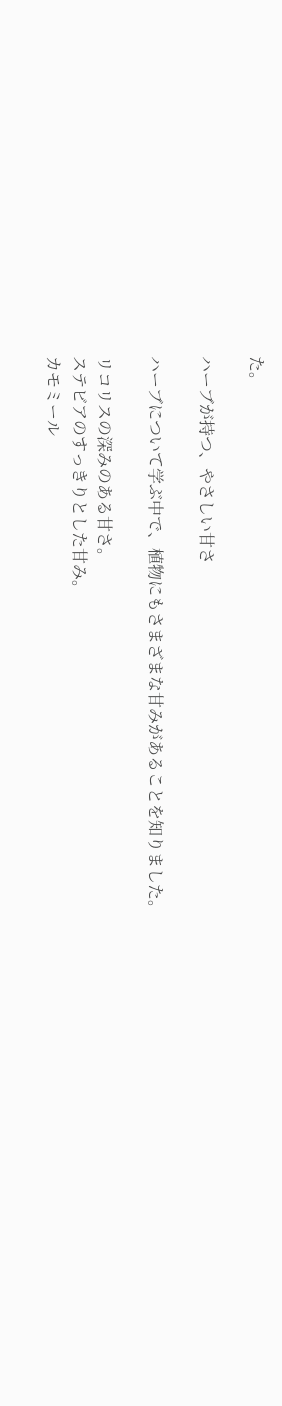た。

ハーブが持つ、やさしい甘さ

ハーブについて学ぶ中で、植物にもさまざまな甘みがあることを知りました。

リコリスの深みのある甘さ。
ステビアのすっきりとした甘み。
カモミール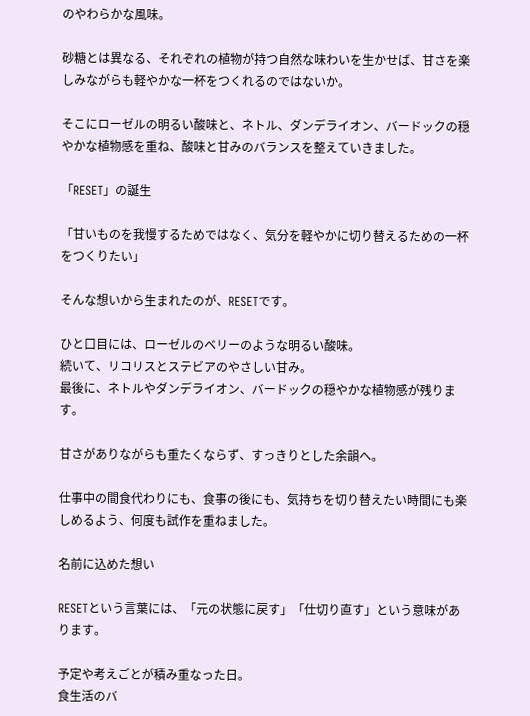のやわらかな風味。

砂糖とは異なる、それぞれの植物が持つ自然な味わいを生かせば、甘さを楽しみながらも軽やかな一杯をつくれるのではないか。

そこにローゼルの明るい酸味と、ネトル、ダンデライオン、バードックの穏やかな植物感を重ね、酸味と甘みのバランスを整えていきました。

「RESET」の誕生

「甘いものを我慢するためではなく、気分を軽やかに切り替えるための一杯をつくりたい」

そんな想いから生まれたのが、RESETです。

ひと口目には、ローゼルのベリーのような明るい酸味。
続いて、リコリスとステビアのやさしい甘み。
最後に、ネトルやダンデライオン、バードックの穏やかな植物感が残ります。

甘さがありながらも重たくならず、すっきりとした余韻へ。

仕事中の間食代わりにも、食事の後にも、気持ちを切り替えたい時間にも楽しめるよう、何度も試作を重ねました。

名前に込めた想い

RESETという言葉には、「元の状態に戻す」「仕切り直す」という意味があります。

予定や考えごとが積み重なった日。
食生活のバ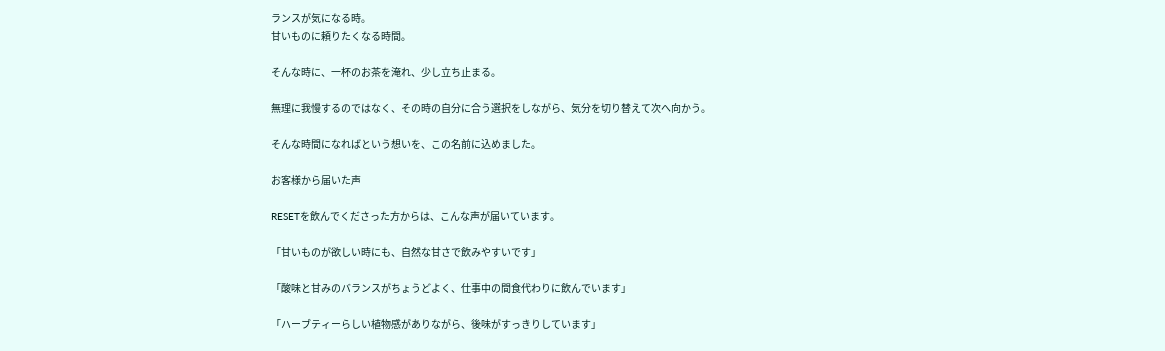ランスが気になる時。
甘いものに頼りたくなる時間。

そんな時に、一杯のお茶を淹れ、少し立ち止まる。

無理に我慢するのではなく、その時の自分に合う選択をしながら、気分を切り替えて次へ向かう。

そんな時間になればという想いを、この名前に込めました。

お客様から届いた声

RESETを飲んでくださった方からは、こんな声が届いています。

「甘いものが欲しい時にも、自然な甘さで飲みやすいです」

「酸味と甘みのバランスがちょうどよく、仕事中の間食代わりに飲んでいます」

「ハーブティーらしい植物感がありながら、後味がすっきりしています」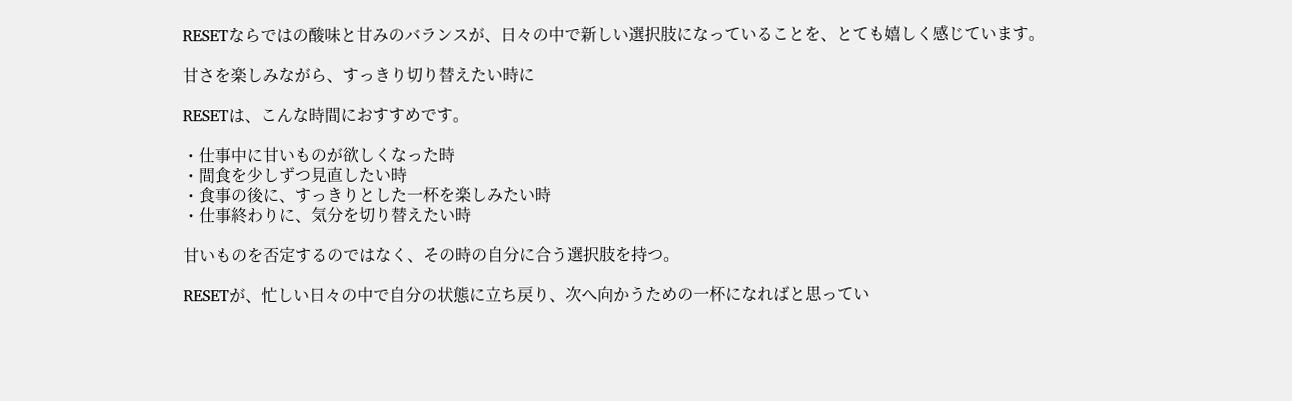RESETならではの酸味と甘みのバランスが、日々の中で新しい選択肢になっていることを、とても嬉しく感じています。

甘さを楽しみながら、すっきり切り替えたい時に

RESETは、こんな時間におすすめです。

・仕事中に甘いものが欲しくなった時
・間食を少しずつ見直したい時
・食事の後に、すっきりとした一杯を楽しみたい時
・仕事終わりに、気分を切り替えたい時

甘いものを否定するのではなく、その時の自分に合う選択肢を持つ。

RESETが、忙しい日々の中で自分の状態に立ち戻り、次へ向かうための一杯になればと思ってい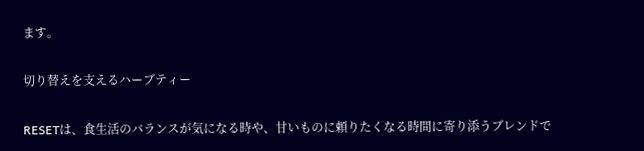ます。

切り替えを支えるハーブティー

RESETは、食生活のバランスが気になる時や、甘いものに頼りたくなる時間に寄り添うブレンドで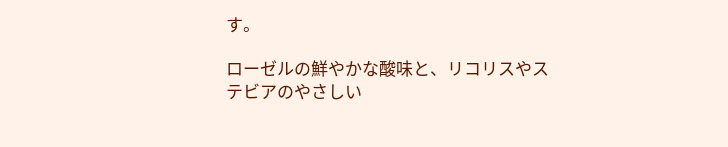す。

ローゼルの鮮やかな酸味と、リコリスやステビアのやさしい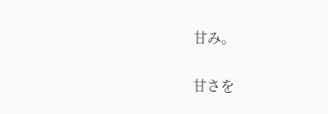甘み。

甘さを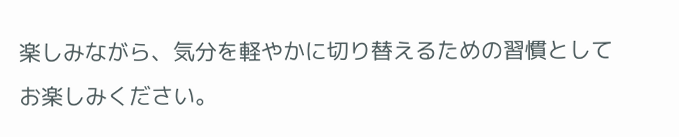楽しみながら、気分を軽やかに切り替えるための習慣としてお楽しみください。